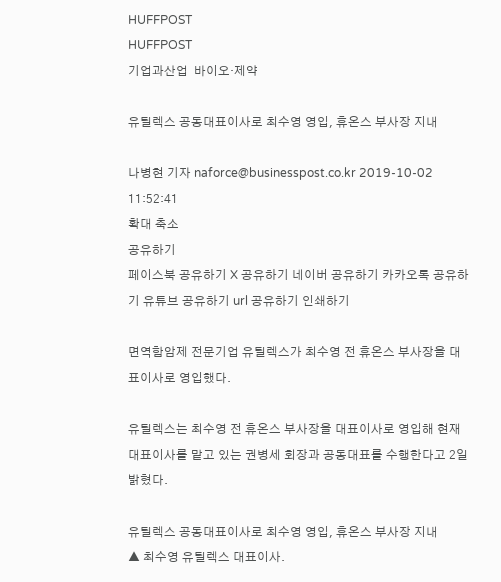HUFFPOST
HUFFPOST
기업과산업  바이오·제약

유틸렉스 공동대표이사로 최수영 영입, 휴온스 부사장 지내

나병현 기자 naforce@businesspost.co.kr 2019-10-02 11:52:41
확대 축소
공유하기
페이스북 공유하기 X 공유하기 네이버 공유하기 카카오톡 공유하기 유튜브 공유하기 url 공유하기 인쇄하기

면역함암제 전문기업 유틸렉스가 최수영 전 휴온스 부사장을 대표이사로 영입했다.

유틸렉스는 최수영 전 휴온스 부사장을 대표이사로 영입해 현재 대표이사를 맡고 있는 권병세 회장과 공동대표를 수행한다고 2일 밝혔다.

유틸렉스 공동대표이사로 최수영 영입, 휴온스 부사장 지내
▲ 최수영 유틸렉스 대표이사.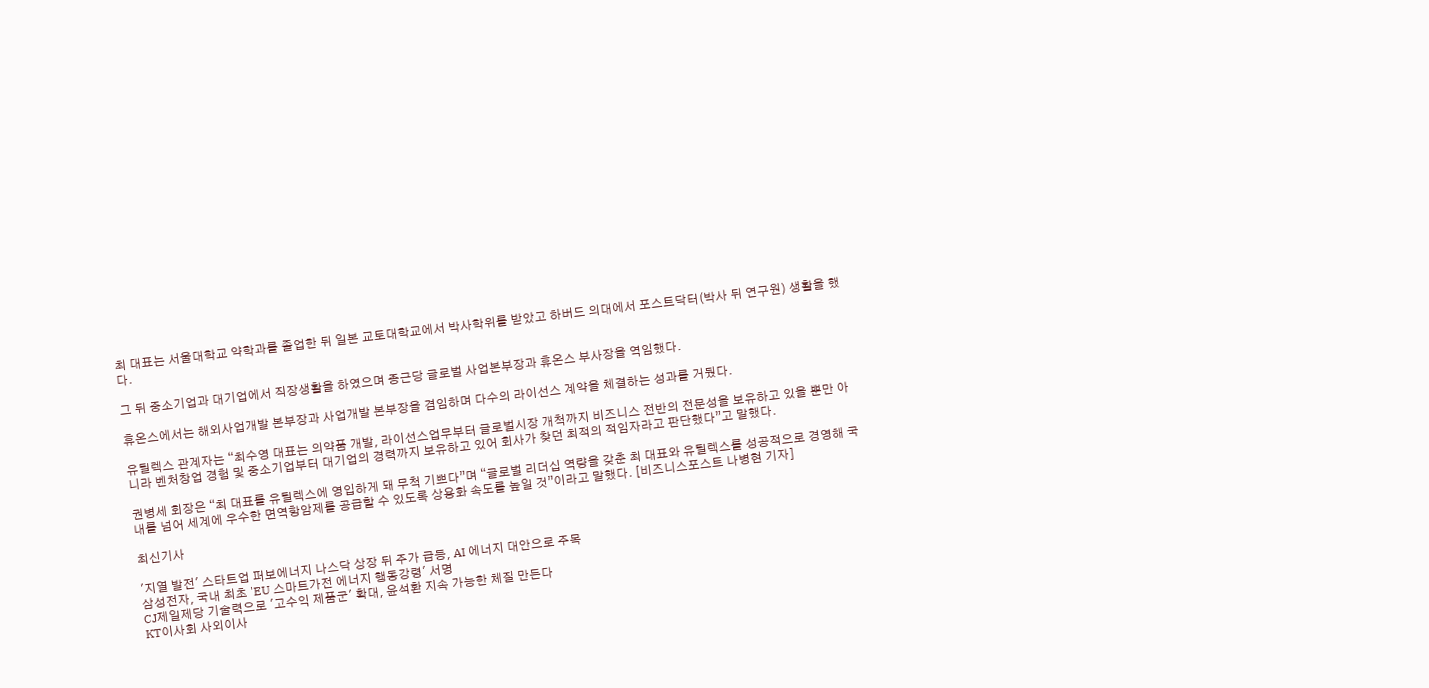최 대표는 서울대학교 약학과를 졸업한 뒤 일본 교토대학교에서 박사학위를 받았고 하버드 의대에서 포스트닥터(박사 뒤 연구원) 생활을 했다.

그 뒤 중소기업과 대기업에서 직장생활을 하였으며 종근당 글로벌 사업본부장과 휴온스 부사장을 역임했다.

휴온스에서는 해외사업개발 본부장과 사업개발 본부장을 겸임하며 다수의 라이선스 계약을 체결하는 성과를 거뒀다.

유틸렉스 관계자는 “최수영 대표는 의약품 개발, 라이선스업무부터 글로벌시장 개척까지 비즈니스 전반의 전문성을 보유하고 있을 뿐만 아니라 벤처창업 경험 및 중소기업부터 대기업의 경력까지 보유하고 있어 회사가 찾던 최적의 적임자라고 판단했다”고 말했다.

권병세 회장은 “최 대표를 유틸렉스에 영입하게 돼 무척 기쁘다”며 “글로벌 리더십 역량을 갖춘 최 대표와 유틸렉스를 성공적으로 경영해 국내를 넘어 세계에 우수한 면역항암제를 공급할 수 있도록 상용화 속도를 높일 것”이라고 말했다. [비즈니스포스트 나병현 기자]

최신기사

'지열 발전' 스타트업 퍼보에너지 나스닥 상장 뒤 주가 급등, AI 에너지 대안으로 주목
삼성전자, 국내 최초 'EU 스마트가전 에너지 행동강령' 서명
CJ제일제당 기술력으로 '고수익 제품군' 확대, 윤석환 지속 가능한 체질 만든다
KT이사회 사외이사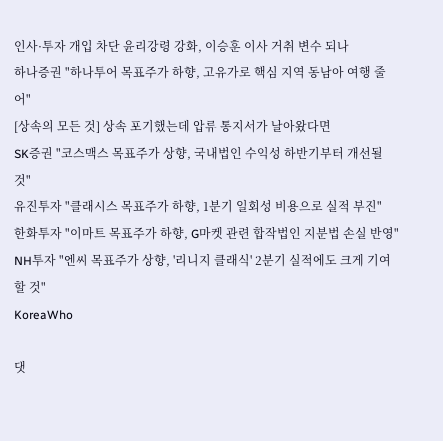인사·투자 개입 차단 윤리강령 강화, 이승훈 이사 거취 변수 되나
하나증권 "하나투어 목표주가 하향, 고유가로 핵심 지역 동남아 여행 줄어"
[상속의 모든 것] 상속 포기했는데 압류 통지서가 날아왔다면
SK증권 "코스맥스 목표주가 상향, 국내법인 수익성 하반기부터 개선될 것"
유진투자 "클래시스 목표주가 하향, 1분기 일회성 비용으로 실적 부진"
한화투자 "이마트 목표주가 하향, G마켓 관련 합작법인 지분법 손실 반영"
NH투자 "엔씨 목표주가 상향, '리니지 클래식' 2분기 실적에도 크게 기여할 것"
KoreaWho

댓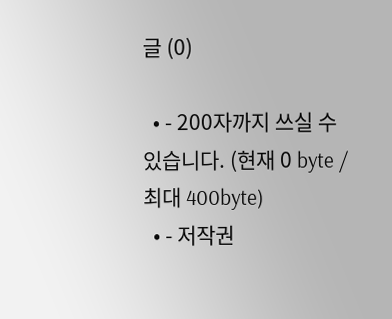글 (0)

  • - 200자까지 쓰실 수 있습니다. (현재 0 byte / 최대 400byte)
  • - 저작권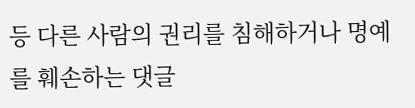등 다른 사람의 권리를 침해하거나 명예를 훼손하는 댓글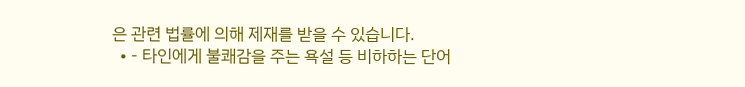은 관련 법률에 의해 제재를 받을 수 있습니다.
  • - 타인에게 불쾌감을 주는 욕설 등 비하하는 단어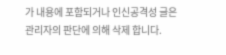가 내용에 포함되거나 인신공격성 글은 관리자의 판단에 의해 삭제 합니다.